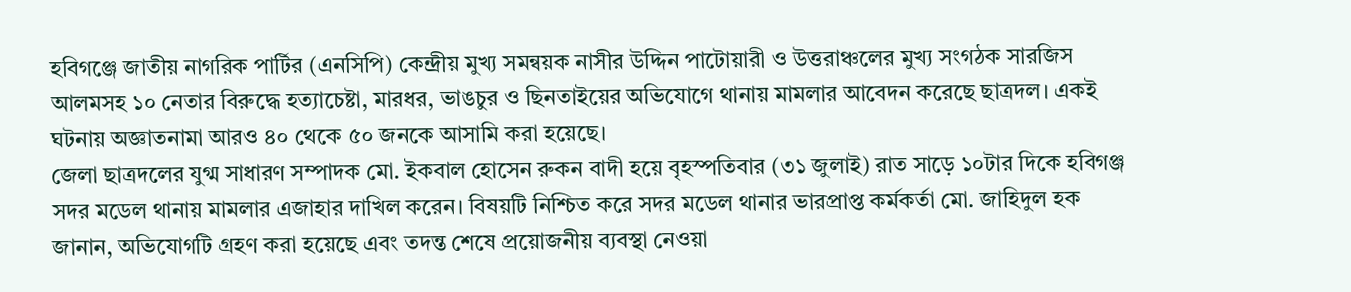হবিগঞ্জে জাতীয় নাগরিক পার্টির (এনসিপি) কেন্দ্রীয় মুখ্য সমন্বয়ক নাসীর উদ্দিন পাটোয়ারী ও উত্তরাঞ্চলের মুখ্য সংগঠক সারজিস আলমসহ ১০ নেতার বিরুদ্ধে হত্যাচেষ্টা, মারধর, ভাঙচুর ও ছিনতাইয়ের অভিযোগে থানায় মামলার আবেদন করেছে ছাত্রদল। একই ঘটনায় অজ্ঞাতনামা আরও ৪০ থেকে ৫০ জনকে আসামি করা হয়েছে।
জেলা ছাত্রদলের যুগ্ম সাধারণ সম্পাদক মো. ইকবাল হোসেন রুকন বাদী হয়ে বৃহস্পতিবার (৩১ জুলাই) রাত সাড়ে ১০টার দিকে হবিগঞ্জ সদর মডেল থানায় মামলার এজাহার দাখিল করেন। বিষয়টি নিশ্চিত করে সদর মডেল থানার ভারপ্রাপ্ত কর্মকর্তা মো. জাহিদুল হক জানান, অভিযোগটি গ্রহণ করা হয়েছে এবং তদন্ত শেষে প্রয়োজনীয় ব্যবস্থা নেওয়া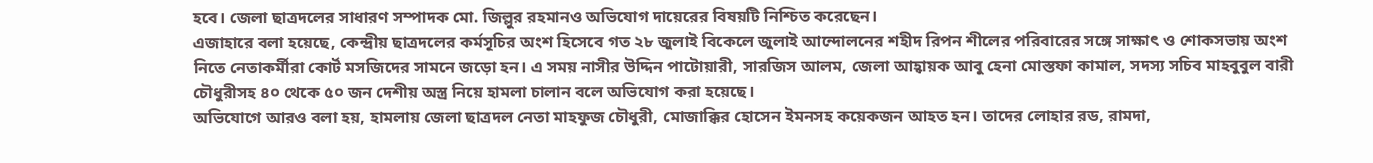হবে। জেলা ছাত্রদলের সাধারণ সম্পাদক মো. জিল্লুর রহমানও অভিযোগ দায়েরের বিষয়টি নিশ্চিত করেছেন।
এজাহারে বলা হয়েছে, কেন্দ্রীয় ছাত্রদলের কর্মসূচির অংশ হিসেবে গত ২৮ জুলাই বিকেলে জুলাই আন্দোলনের শহীদ রিপন শীলের পরিবারের সঙ্গে সাক্ষাৎ ও শোকসভায় অংশ নিতে নেতাকর্মীরা কোর্ট মসজিদের সামনে জড়ো হন। এ সময় নাসীর উদ্দিন পাটোয়ারী, সারজিস আলম, জেলা আহ্বায়ক আবু হেনা মোস্তফা কামাল, সদস্য সচিব মাহবুবুল বারী চৌধুরীসহ ৪০ থেকে ৫০ জন দেশীয় অস্ত্র নিয়ে হামলা চালান বলে অভিযোগ করা হয়েছে।
অভিযোগে আরও বলা হয়, হামলায় জেলা ছাত্রদল নেতা মাহফুজ চৌধুরী, মোজাক্কির হোসেন ইমনসহ কয়েকজন আহত হন। তাদের লোহার রড, রামদা,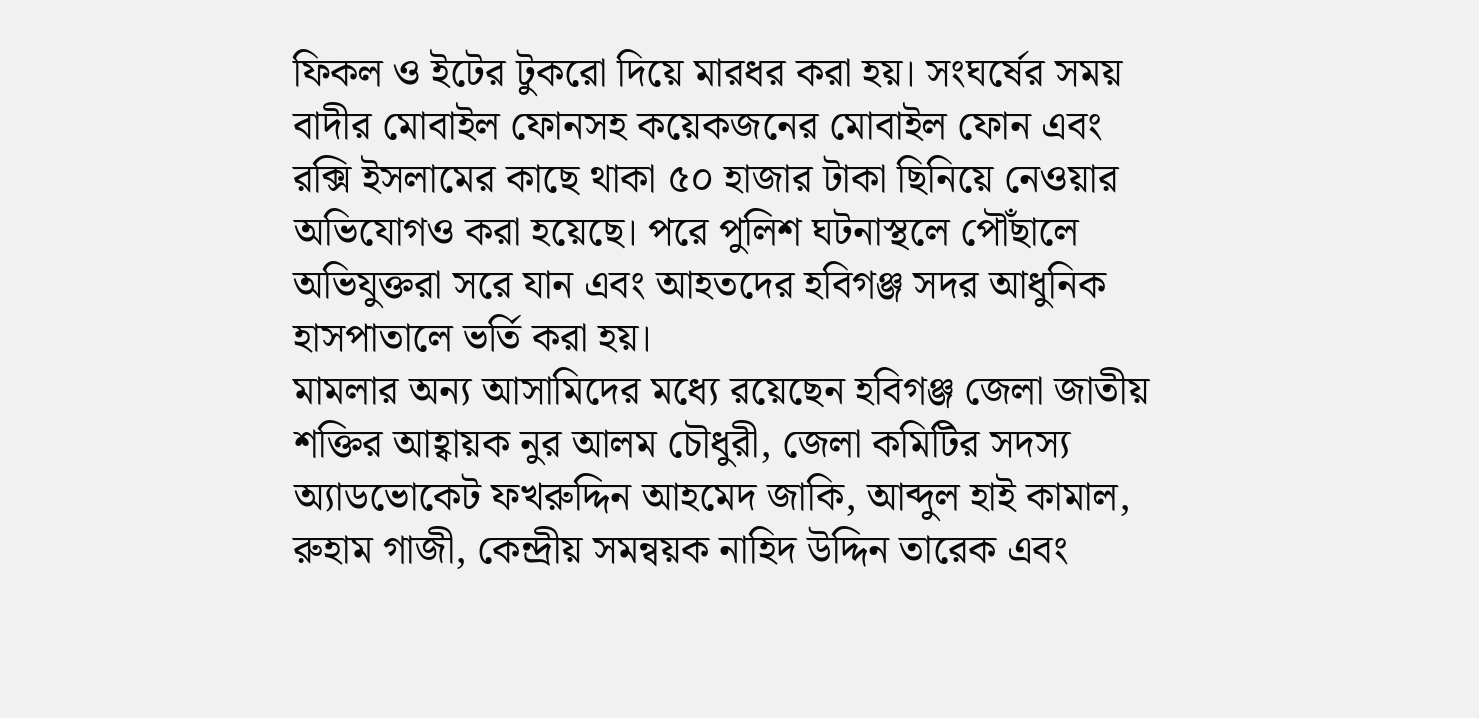ফিকল ও ইটের টুকরো দিয়ে মারধর করা হয়। সংঘর্ষের সময় বাদীর মোবাইল ফোনসহ কয়েকজনের মোবাইল ফোন এবং রক্সি ইসলামের কাছে থাকা ৫০ হাজার টাকা ছিনিয়ে নেওয়ার অভিযোগও করা হয়েছে। পরে পুলিশ ঘটনাস্থলে পৌঁছালে অভিযুক্তরা সরে যান এবং আহতদের হবিগঞ্জ সদর আধুনিক হাসপাতালে ভর্তি করা হয়।
মামলার অন্য আসামিদের মধ্যে রয়েছেন হবিগঞ্জ জেলা জাতীয় শক্তির আহ্বায়ক নুর আলম চৌধুরী, জেলা কমিটির সদস্য অ্যাডভোকেট ফখরুদ্দিন আহমেদ জাকি, আব্দুল হাই কামাল, রুহাম গাজী, কেন্দ্রীয় সমন্বয়ক নাহিদ উদ্দিন তারেক এবং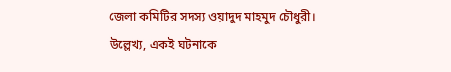জেলা কমিটির সদস্য ওয়াদুদ মাহমুদ চৌধুরী।
উল্লেখ্য, একই ঘটনাকে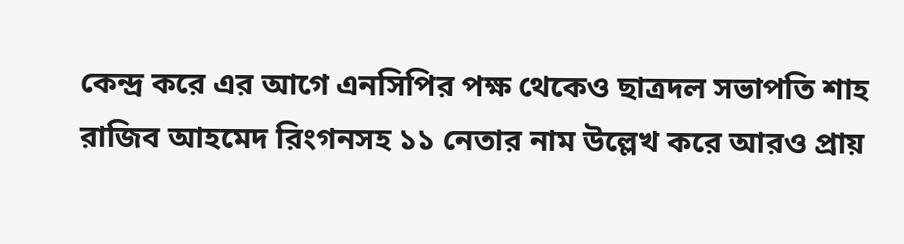কেন্দ্র করে এর আগে এনসিপির পক্ষ থেকেও ছাত্রদল সভাপতি শাহ রাজিব আহমেদ রিংগনসহ ১১ নেতার নাম উল্লেখ করে আরও প্রায়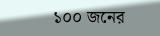১০০ জনের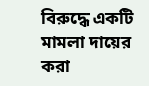বিরুদ্ধে একটি মামলা দায়ের করা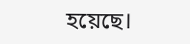হয়েছে।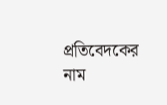প্রতিবেদকের নাম